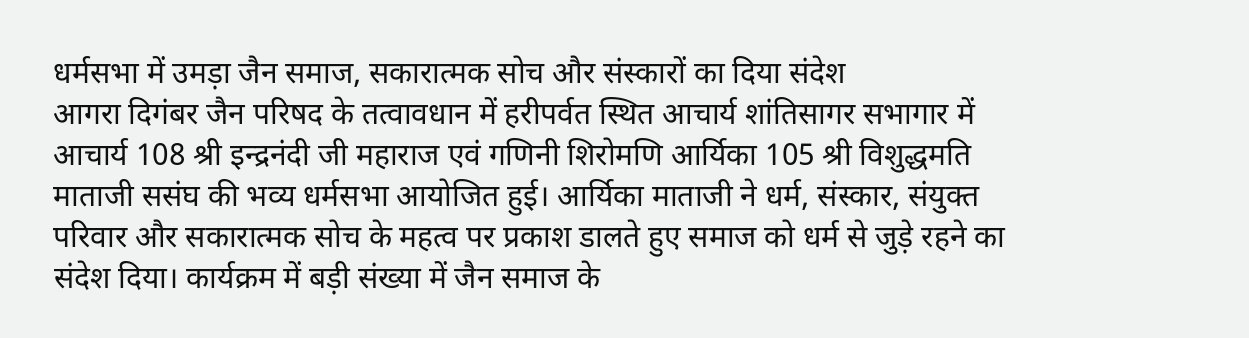धर्मसभा में उमड़ा जैन समाज, सकारात्मक सोच और संस्कारों का दिया संदेश
आगरा दिगंबर जैन परिषद के तत्वावधान में हरीपर्वत स्थित आचार्य शांतिसागर सभागार में आचार्य 108 श्री इन्द्रनंदी जी महाराज एवं गणिनी शिरोमणि आर्यिका 105 श्री विशुद्धमति माताजी ससंघ की भव्य धर्मसभा आयोजित हुई। आर्यिका माताजी ने धर्म, संस्कार, संयुक्त परिवार और सकारात्मक सोच के महत्व पर प्रकाश डालते हुए समाज को धर्म से जुड़े रहने का संदेश दिया। कार्यक्रम में बड़ी संख्या में जैन समाज के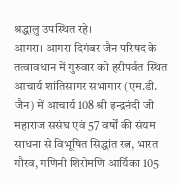श्रद्धालु उपस्थित रहे।
आगरा। आगरा दिगंबर जैन परिषद के तत्वावधान में गुरुवार को हरीपर्वत स्थित आचार्य शांतिसागर सभागार (एम.डी. जैन) में आचार्य 108 श्री इन्द्रनंदी जी महाराज ससंघ एवं 57 वर्षों की संयम साधना से विभूषित सिद्धांत रत्न, भारत गौरव, गणिनी शिरोमणि आर्यिका 105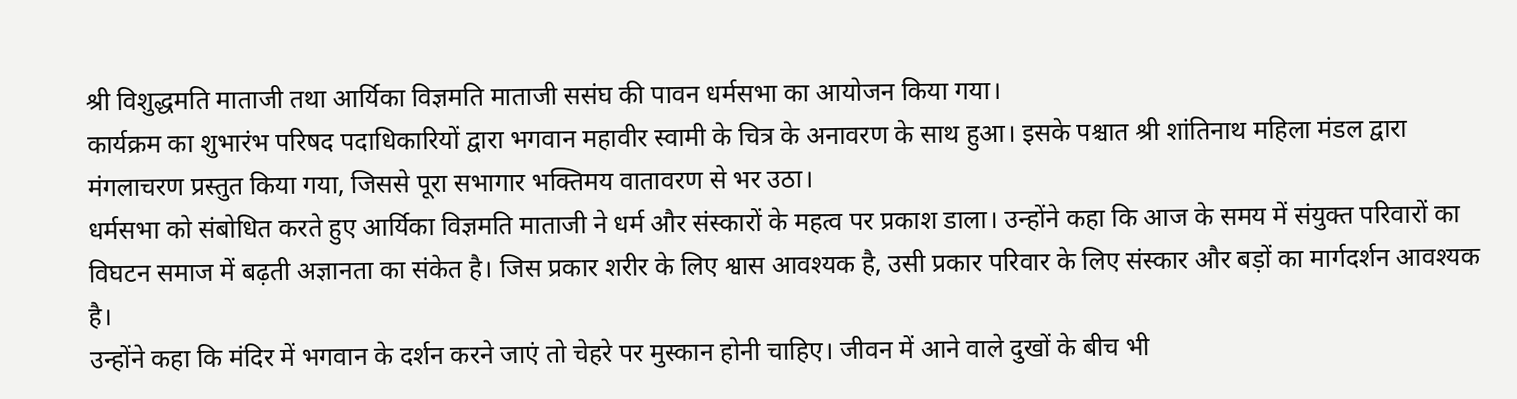श्री विशुद्धमति माताजी तथा आर्यिका विज्ञमति माताजी ससंघ की पावन धर्मसभा का आयोजन किया गया।
कार्यक्रम का शुभारंभ परिषद पदाधिकारियों द्वारा भगवान महावीर स्वामी के चित्र के अनावरण के साथ हुआ। इसके पश्चात श्री शांतिनाथ महिला मंडल द्वारा मंगलाचरण प्रस्तुत किया गया, जिससे पूरा सभागार भक्तिमय वातावरण से भर उठा।
धर्मसभा को संबोधित करते हुए आर्यिका विज्ञमति माताजी ने धर्म और संस्कारों के महत्व पर प्रकाश डाला। उन्होंने कहा कि आज के समय में संयुक्त परिवारों का विघटन समाज में बढ़ती अज्ञानता का संकेत है। जिस प्रकार शरीर के लिए श्वास आवश्यक है, उसी प्रकार परिवार के लिए संस्कार और बड़ों का मार्गदर्शन आवश्यक है।
उन्होंने कहा कि मंदिर में भगवान के दर्शन करने जाएं तो चेहरे पर मुस्कान होनी चाहिए। जीवन में आने वाले दुखों के बीच भी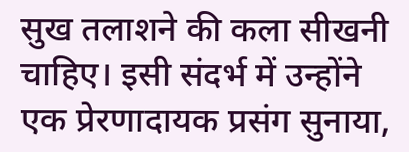सुख तलाशने की कला सीखनी चाहिए। इसी संदर्भ में उन्होंने एक प्रेरणादायक प्रसंग सुनाया,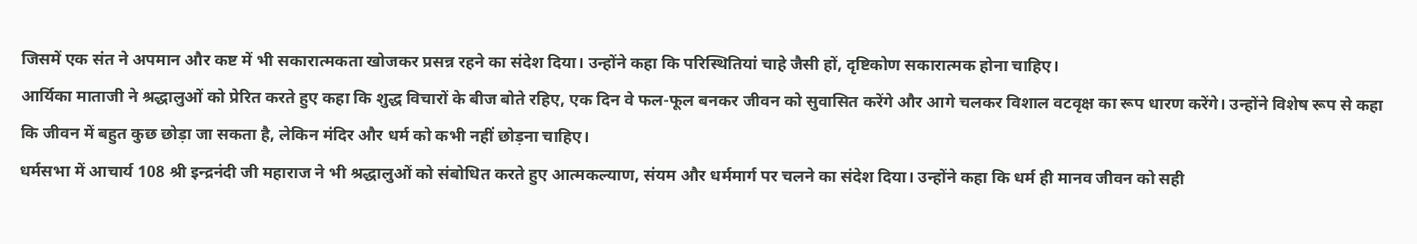जिसमें एक संत ने अपमान और कष्ट में भी सकारात्मकता खोजकर प्रसन्न रहने का संदेश दिया। उन्होंने कहा कि परिस्थितियां चाहे जैसी हों, दृष्टिकोण सकारात्मक होना चाहिए।
आर्यिका माताजी ने श्रद्धालुओं को प्रेरित करते हुए कहा कि शुद्ध विचारों के बीज बोते रहिए, एक दिन वे फल-फूल बनकर जीवन को सुवासित करेंगे और आगे चलकर विशाल वटवृक्ष का रूप धारण करेंगे। उन्होंने विशेष रूप से कहा कि जीवन में बहुत कुछ छोड़ा जा सकता है, लेकिन मंदिर और धर्म को कभी नहीं छोड़ना चाहिए।
धर्मसभा में आचार्य 108 श्री इन्द्रनंदी जी महाराज ने भी श्रद्धालुओं को संबोधित करते हुए आत्मकल्याण, संयम और धर्ममार्ग पर चलने का संदेश दिया। उन्होंने कहा कि धर्म ही मानव जीवन को सही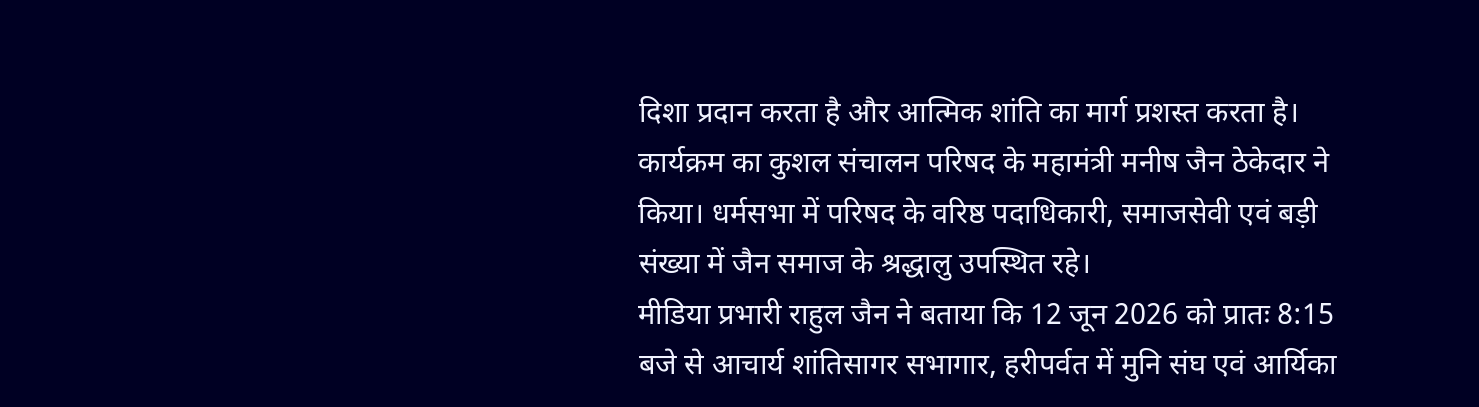दिशा प्रदान करता है और आत्मिक शांति का मार्ग प्रशस्त करता है। कार्यक्रम का कुशल संचालन परिषद के महामंत्री मनीष जैन ठेकेदार ने किया। धर्मसभा में परिषद के वरिष्ठ पदाधिकारी, समाजसेवी एवं बड़ी संख्या में जैन समाज के श्रद्धालु उपस्थित रहे।
मीडिया प्रभारी राहुल जैन ने बताया कि 12 जून 2026 को प्रातः 8:15 बजे से आचार्य शांतिसागर सभागार, हरीपर्वत में मुनि संघ एवं आर्यिका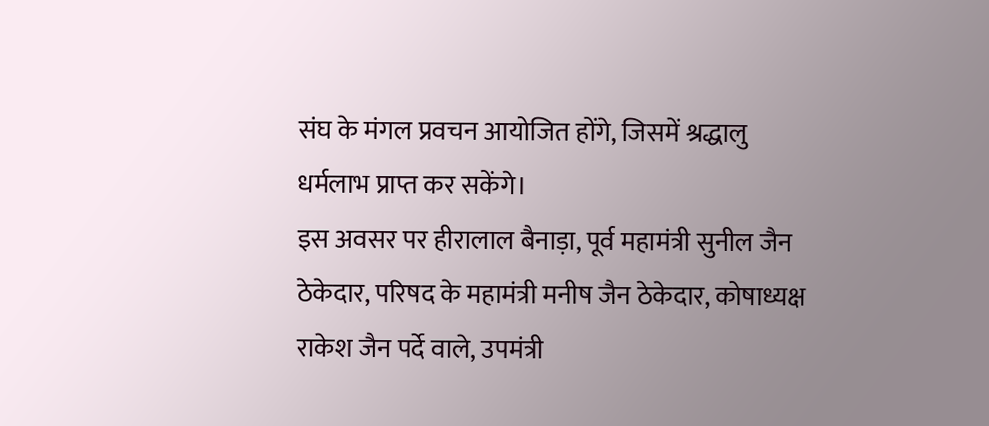संघ के मंगल प्रवचन आयोजित होंगे, जिसमें श्रद्धालु धर्मलाभ प्राप्त कर सकेंगे।
इस अवसर पर हीरालाल बैनाड़ा, पूर्व महामंत्री सुनील जैन ठेकेदार, परिषद के महामंत्री मनीष जैन ठेकेदार, कोषाध्यक्ष राकेश जैन पर्दे वाले, उपमंत्री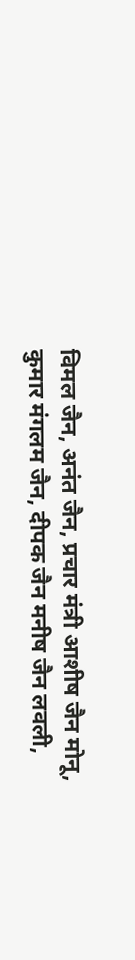विमल जैन, अनंत जैन, प्रचार मंत्री आशीष जैन मोनू, कुमार मंगलम जैन, दीपक जैन मनीष जैन लवली,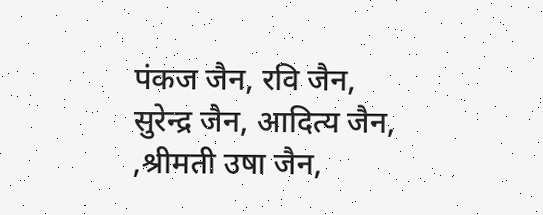पंकज जैन, रवि जैन, सुरेन्द्र जैन, आदित्य जैन, ,श्रीमती उषा जैन,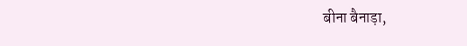बीना बैनाड़ा,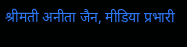श्रीमती अनीता जैन, मीडिया प्रभारी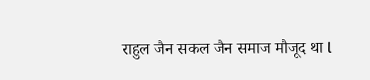राहुल जैन सकल जैन समाज मौजूद था l